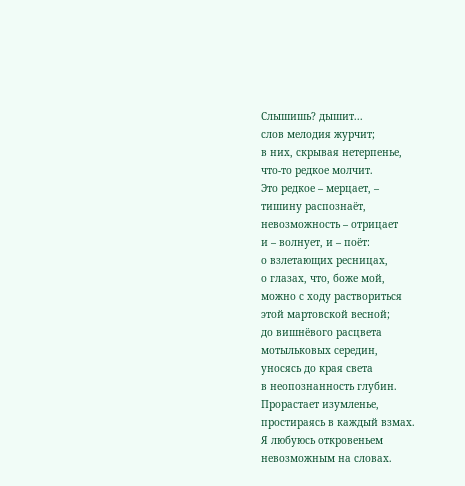Слышишь? дышит...
слов мелодия журчит;
в них, скрывая нетерпенье,
что-то редкое молчит.
Это редкое – мерцает, –
тишину распознаёт,
невозможность – отрицает
и – волнует, и – поёт:
о взлетающих ресницах,
о глазах, что, боже мой,
можно с ходу раствориться
этой мартовской весной;
до вишнёвого расцвета
мотыльковых середин,
уносясь до края света
в неопознанность глубин.
Прорастает изумленье,
простираясь в каждый взмах.
Я любуюсь откровеньем
невозможным на словах.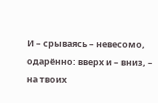И – срываясь – невесомо,
одарённо: вверх и – вниз, –
на твоих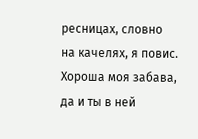ресницах, словно
на качелях, я повис.
Хороша моя забава,
да и ты в ней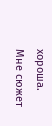хороша.
Мне сюжет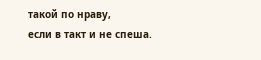такой по нраву,
если в такт и не спеша.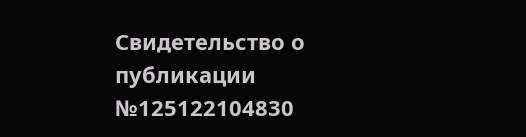Свидетельство о публикации №125122104830